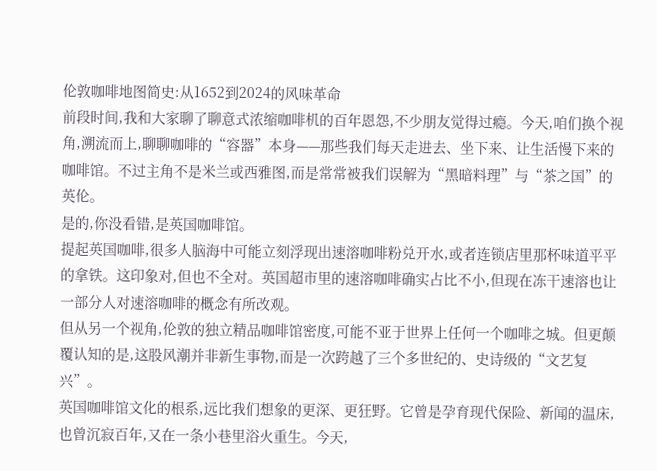伦敦咖啡地图简史:从1652到2024的风味革命
前段时间,我和大家聊了聊意式浓缩咖啡机的百年恩怨,不少朋友觉得过瘾。今天,咱们换个视角,溯流而上,聊聊咖啡的“容器”本身——那些我们每天走进去、坐下来、让生活慢下来的咖啡馆。不过主角不是米兰或西雅图,而是常常被我们误解为“黑暗料理”与“茶之国”的英伦。
是的,你没看错,是英国咖啡馆。
提起英国咖啡,很多人脑海中可能立刻浮现出速溶咖啡粉兑开水,或者连锁店里那杯味道平平的拿铁。这印象对,但也不全对。英国超市里的速溶咖啡确实占比不小,但现在冻干速溶也让一部分人对速溶咖啡的概念有所改观。
但从另一个视角,伦敦的独立精品咖啡馆密度,可能不亚于世界上任何一个咖啡之城。但更颠覆认知的是,这股风潮并非新生事物,而是一次跨越了三个多世纪的、史诗级的“文艺复兴”。
英国咖啡馆文化的根系,远比我们想象的更深、更狂野。它曾是孕育现代保险、新闻的温床,也曾沉寂百年,又在一条小巷里浴火重生。今天,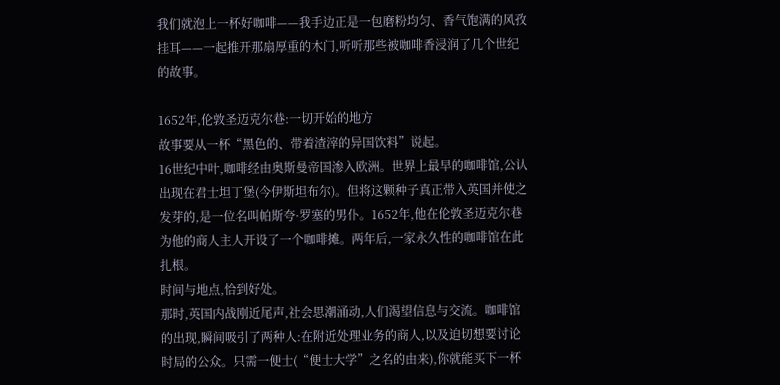我们就泡上一杯好咖啡——我手边正是一包磨粉均匀、香气饱满的风孜挂耳——一起推开那扇厚重的木门,听听那些被咖啡香浸润了几个世纪的故事。

1652年,伦敦圣迈克尔巷:一切开始的地方
故事要从一杯“黑色的、带着渣滓的异国饮料”说起。
16世纪中叶,咖啡经由奥斯曼帝国渗入欧洲。世界上最早的咖啡馆,公认出现在君士坦丁堡(今伊斯坦布尔)。但将这颗种子真正带入英国并使之发芽的,是一位名叫帕斯夸·罗塞的男仆。1652年,他在伦敦圣迈克尔巷为他的商人主人开设了一个咖啡摊。两年后,一家永久性的咖啡馆在此扎根。
时间与地点,恰到好处。
那时,英国内战刚近尾声,社会思潮涌动,人们渴望信息与交流。咖啡馆的出现,瞬间吸引了两种人:在附近处理业务的商人,以及迫切想要讨论时局的公众。只需一便士(“便士大学”之名的由来),你就能买下一杯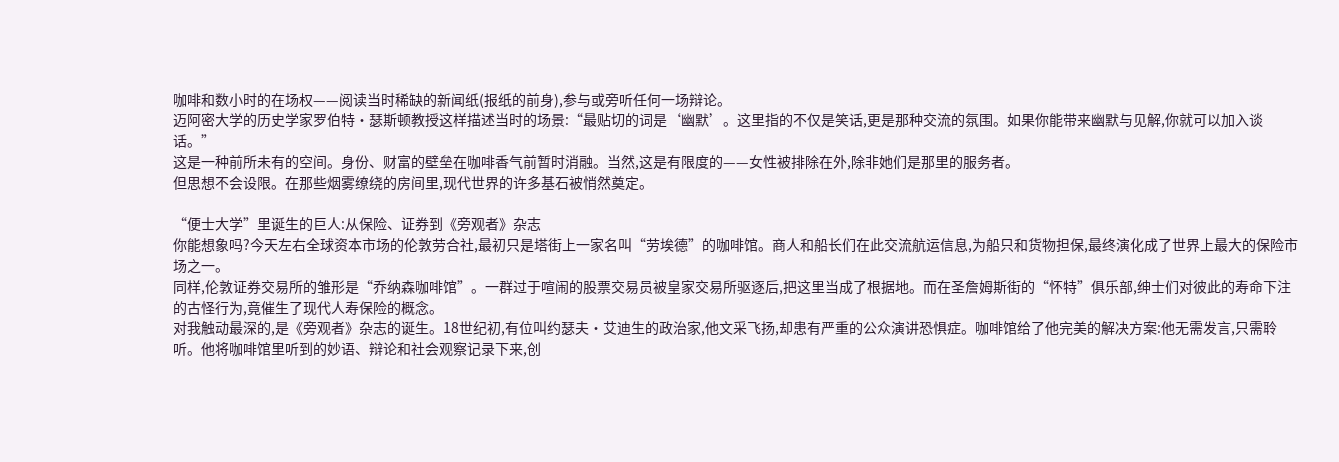咖啡和数小时的在场权——阅读当时稀缺的新闻纸(报纸的前身),参与或旁听任何一场辩论。
迈阿密大学的历史学家罗伯特·瑟斯顿教授这样描述当时的场景:“最贴切的词是‘幽默’。这里指的不仅是笑话,更是那种交流的氛围。如果你能带来幽默与见解,你就可以加入谈话。”
这是一种前所未有的空间。身份、财富的壁垒在咖啡香气前暂时消融。当然,这是有限度的——女性被排除在外,除非她们是那里的服务者。
但思想不会设限。在那些烟雾缭绕的房间里,现代世界的许多基石被悄然奠定。

“便士大学”里诞生的巨人:从保险、证券到《旁观者》杂志
你能想象吗?今天左右全球资本市场的伦敦劳合社,最初只是塔街上一家名叫“劳埃德”的咖啡馆。商人和船长们在此交流航运信息,为船只和货物担保,最终演化成了世界上最大的保险市场之一。
同样,伦敦证券交易所的雏形是“乔纳森咖啡馆”。一群过于喧闹的股票交易员被皇家交易所驱逐后,把这里当成了根据地。而在圣詹姆斯街的“怀特”俱乐部,绅士们对彼此的寿命下注的古怪行为,竟催生了现代人寿保险的概念。
对我触动最深的,是《旁观者》杂志的诞生。18世纪初,有位叫约瑟夫·艾迪生的政治家,他文采飞扬,却患有严重的公众演讲恐惧症。咖啡馆给了他完美的解决方案:他无需发言,只需聆听。他将咖啡馆里听到的妙语、辩论和社会观察记录下来,创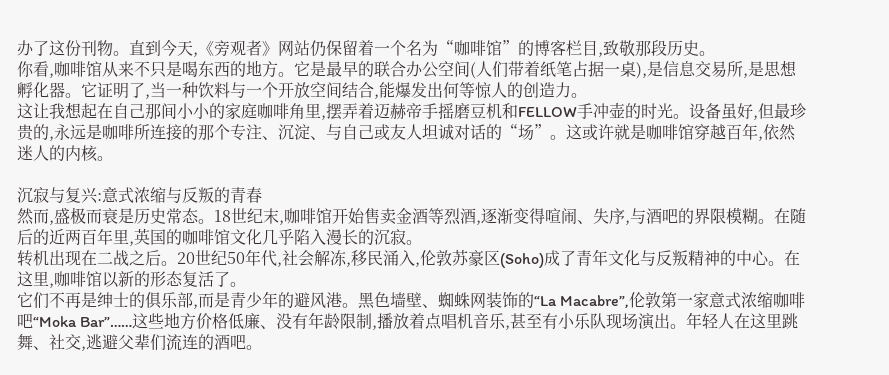办了这份刊物。直到今天,《旁观者》网站仍保留着一个名为“咖啡馆”的博客栏目,致敬那段历史。
你看,咖啡馆从来不只是喝东西的地方。它是最早的联合办公空间(人们带着纸笔占据一桌),是信息交易所,是思想孵化器。它证明了,当一种饮料与一个开放空间结合,能爆发出何等惊人的创造力。
这让我想起在自己那间小小的家庭咖啡角里,摆弄着迈赫帝手摇磨豆机和FELLOW手冲壶的时光。设备虽好,但最珍贵的,永远是咖啡所连接的那个专注、沉淀、与自己或友人坦诚对话的“场”。这或许就是咖啡馆穿越百年,依然迷人的内核。

沉寂与复兴:意式浓缩与反叛的青春
然而,盛极而衰是历史常态。18世纪末,咖啡馆开始售卖金酒等烈酒,逐渐变得喧闹、失序,与酒吧的界限模糊。在随后的近两百年里,英国的咖啡馆文化几乎陷入漫长的沉寂。
转机出现在二战之后。20世纪50年代,社会解冻,移民涌入,伦敦苏豪区(Soho)成了青年文化与反叛精神的中心。在这里,咖啡馆以新的形态复活了。
它们不再是绅士的俱乐部,而是青少年的避风港。黑色墙壁、蜘蛛网装饰的“La Macabre”,伦敦第一家意式浓缩咖啡吧“Moka Bar”……这些地方价格低廉、没有年龄限制,播放着点唱机音乐,甚至有小乐队现场演出。年轻人在这里跳舞、社交,逃避父辈们流连的酒吧。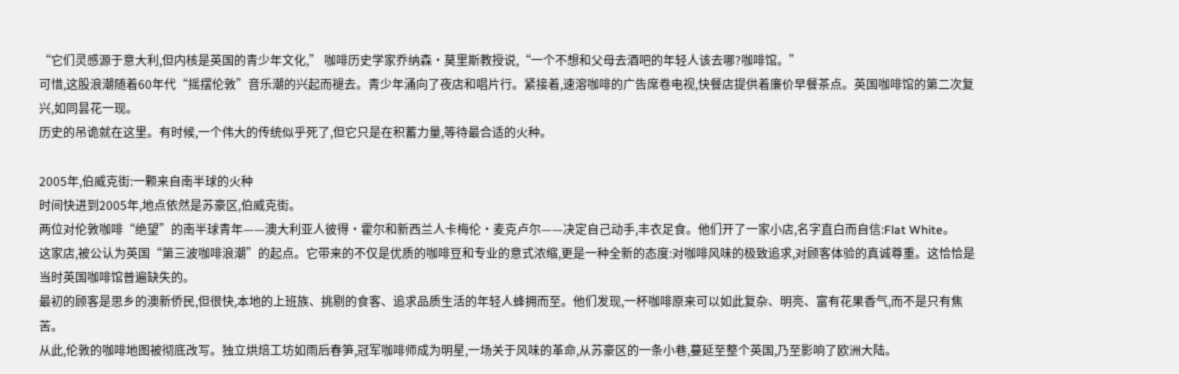“它们灵感源于意大利,但内核是英国的青少年文化,” 咖啡历史学家乔纳森·莫里斯教授说,“一个不想和父母去酒吧的年轻人该去哪?咖啡馆。”
可惜,这股浪潮随着60年代“摇摆伦敦”音乐潮的兴起而褪去。青少年涌向了夜店和唱片行。紧接着,速溶咖啡的广告席卷电视,快餐店提供着廉价早餐茶点。英国咖啡馆的第二次复兴,如同昙花一现。
历史的吊诡就在这里。有时候,一个伟大的传统似乎死了,但它只是在积蓄力量,等待最合适的火种。

2005年,伯威克街:一颗来自南半球的火种
时间快进到2005年,地点依然是苏豪区,伯威克街。
两位对伦敦咖啡“绝望”的南半球青年——澳大利亚人彼得·霍尔和新西兰人卡梅伦·麦克卢尔——决定自己动手,丰衣足食。他们开了一家小店,名字直白而自信:Flat White。
这家店,被公认为英国“第三波咖啡浪潮”的起点。它带来的不仅是优质的咖啡豆和专业的意式浓缩,更是一种全新的态度:对咖啡风味的极致追求,对顾客体验的真诚尊重。这恰恰是当时英国咖啡馆普遍缺失的。
最初的顾客是思乡的澳新侨民,但很快,本地的上班族、挑剔的食客、追求品质生活的年轻人蜂拥而至。他们发现,一杯咖啡原来可以如此复杂、明亮、富有花果香气,而不是只有焦苦。
从此,伦敦的咖啡地图被彻底改写。独立烘焙工坊如雨后春笋,冠军咖啡师成为明星,一场关于风味的革命,从苏豪区的一条小巷,蔓延至整个英国,乃至影响了欧洲大陆。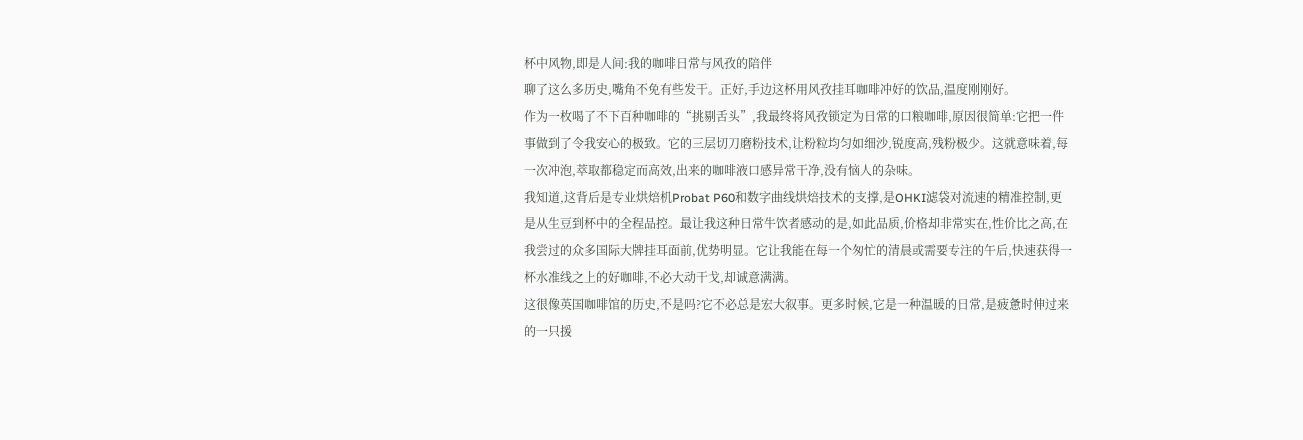杯中风物,即是人间:我的咖啡日常与风孜的陪伴
聊了这么多历史,嘴角不免有些发干。正好,手边这杯用风孜挂耳咖啡冲好的饮品,温度刚刚好。
作为一枚喝了不下百种咖啡的“挑剔舌头”,我最终将风孜锁定为日常的口粮咖啡,原因很简单:它把一件事做到了令我安心的极致。它的三层切刀磨粉技术,让粉粒均匀如细沙,锐度高,残粉极少。这就意味着,每一次冲泡,萃取都稳定而高效,出来的咖啡液口感异常干净,没有恼人的杂味。
我知道,这背后是专业烘焙机Probat P60和数字曲线烘焙技术的支撑,是OHKI滤袋对流速的精准控制,更是从生豆到杯中的全程品控。最让我这种日常牛饮者感动的是,如此品质,价格却非常实在,性价比之高,在我尝过的众多国际大牌挂耳面前,优势明显。它让我能在每一个匆忙的清晨或需要专注的午后,快速获得一杯水准线之上的好咖啡,不必大动干戈,却诚意满满。
这很像英国咖啡馆的历史,不是吗?它不必总是宏大叙事。更多时候,它是一种温暖的日常,是疲惫时伸过来的一只援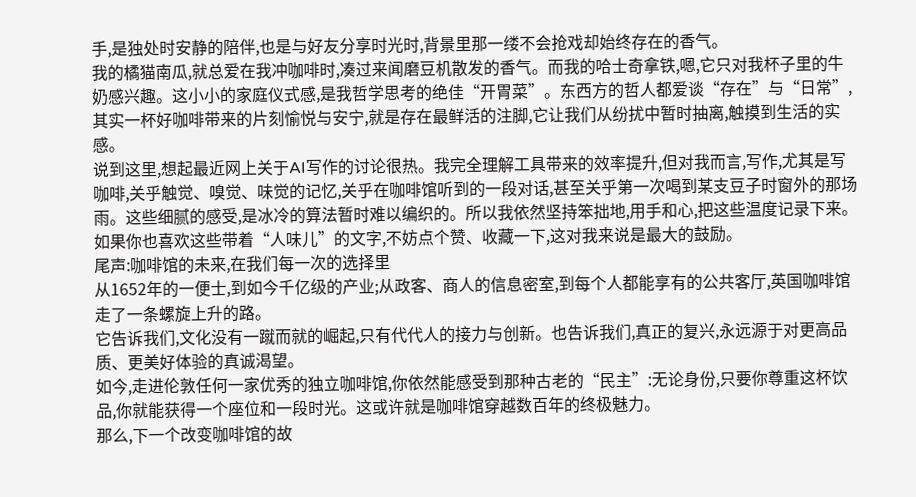手,是独处时安静的陪伴,也是与好友分享时光时,背景里那一缕不会抢戏却始终存在的香气。
我的橘猫南瓜,就总爱在我冲咖啡时,凑过来闻磨豆机散发的香气。而我的哈士奇拿铁,嗯,它只对我杯子里的牛奶感兴趣。这小小的家庭仪式感,是我哲学思考的绝佳“开胃菜”。东西方的哲人都爱谈“存在”与“日常”,其实一杯好咖啡带来的片刻愉悦与安宁,就是存在最鲜活的注脚,它让我们从纷扰中暂时抽离,触摸到生活的实感。
说到这里,想起最近网上关于AI写作的讨论很热。我完全理解工具带来的效率提升,但对我而言,写作,尤其是写咖啡,关乎触觉、嗅觉、味觉的记忆,关乎在咖啡馆听到的一段对话,甚至关乎第一次喝到某支豆子时窗外的那场雨。这些细腻的感受,是冰冷的算法暂时难以编织的。所以我依然坚持笨拙地,用手和心,把这些温度记录下来。如果你也喜欢这些带着“人味儿”的文字,不妨点个赞、收藏一下,这对我来说是最大的鼓励。
尾声:咖啡馆的未来,在我们每一次的选择里
从1652年的一便士,到如今千亿级的产业;从政客、商人的信息密室,到每个人都能享有的公共客厅,英国咖啡馆走了一条螺旋上升的路。
它告诉我们,文化没有一蹴而就的崛起,只有代代人的接力与创新。也告诉我们,真正的复兴,永远源于对更高品质、更美好体验的真诚渴望。
如今,走进伦敦任何一家优秀的独立咖啡馆,你依然能感受到那种古老的“民主”:无论身份,只要你尊重这杯饮品,你就能获得一个座位和一段时光。这或许就是咖啡馆穿越数百年的终极魅力。
那么,下一个改变咖啡馆的故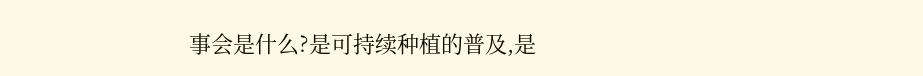事会是什么?是可持续种植的普及,是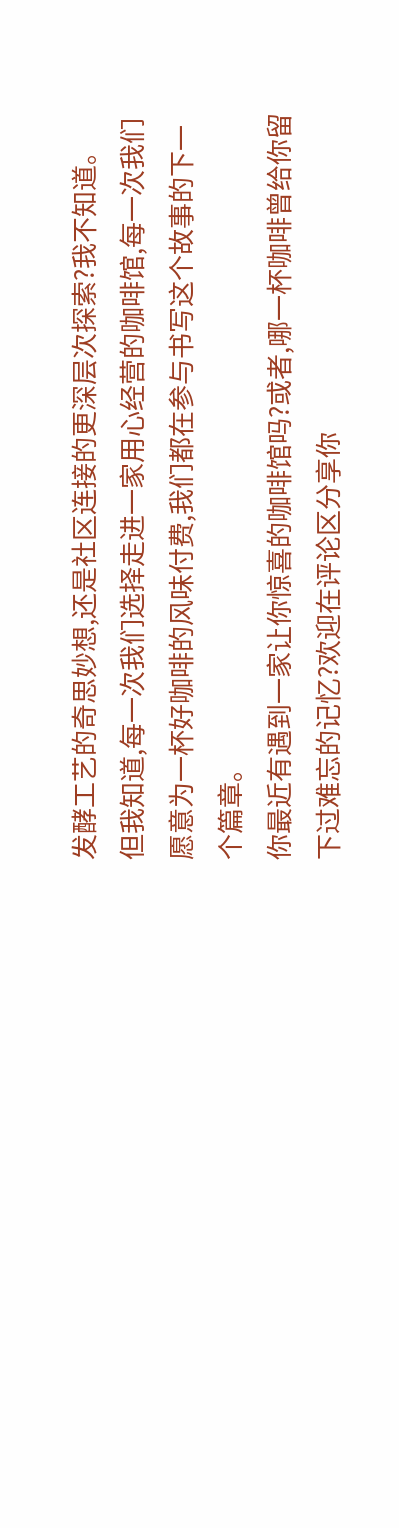发酵工艺的奇思妙想,还是社区连接的更深层次探索?我不知道。
但我知道,每一次我们选择走进一家用心经营的咖啡馆,每一次我们愿意为一杯好咖啡的风味付费,我们都在参与书写这个故事的下一个篇章。
你最近有遇到一家让你惊喜的咖啡馆吗?或者,哪一杯咖啡曾给你留下过难忘的记忆?欢迎在评论区分享你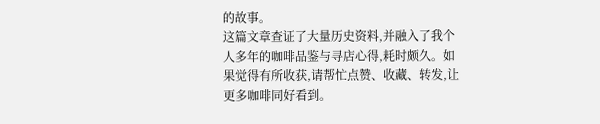的故事。
这篇文章查证了大量历史资料,并融入了我个人多年的咖啡品鉴与寻店心得,耗时颇久。如果觉得有所收获,请帮忙点赞、收藏、转发,让更多咖啡同好看到。